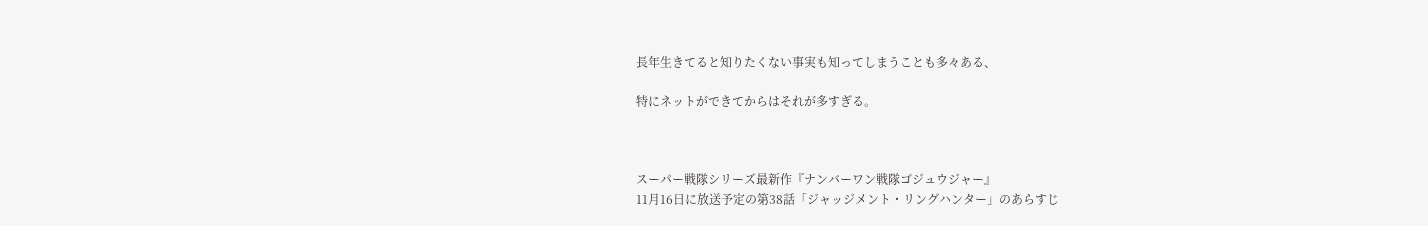長年生きてると知りたくない事実も知ってしまうことも多々ある、

特にネットができてからはそれが多すぎる。



スーパー戦隊シリーズ最新作『ナンバーワン戦隊ゴジュウジャー』
11月16日に放送予定の第38話「ジャッジメント・リングハンター」のあらすじ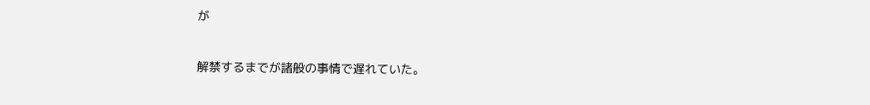が

解禁するまでが諸般の事情で遅れていた。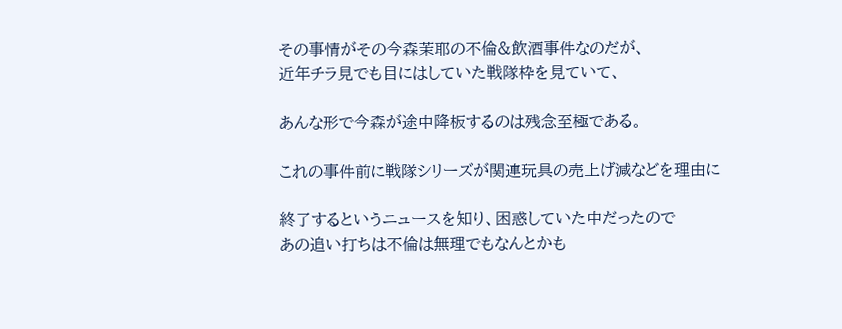その事情がその今森茉耶の不倫&飲酒事件なのだが、
近年チラ見でも目にはしていた戦隊枠を見ていて、

あんな形で今森が途中降板するのは残念至極である。

これの事件前に戦隊シリーズが関連玩具の売上げ減などを理由に

終了するというニュースを知り、困惑していた中だったので
あの追い打ちは不倫は無理でもなんとかも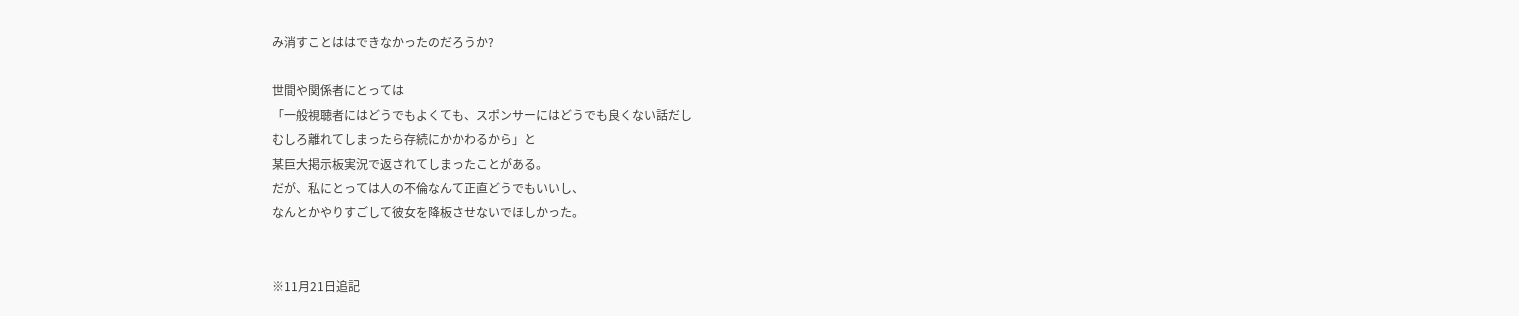み消すことははできなかったのだろうか?

世間や関係者にとっては
「一般視聴者にはどうでもよくても、スポンサーにはどうでも良くない話だし
むしろ離れてしまったら存続にかかわるから」と
某巨大掲示板実況で返されてしまったことがある。
だが、私にとっては人の不倫なんて正直どうでもいいし、
なんとかやりすごして彼女を降板させないでほしかった。


※11月21日追記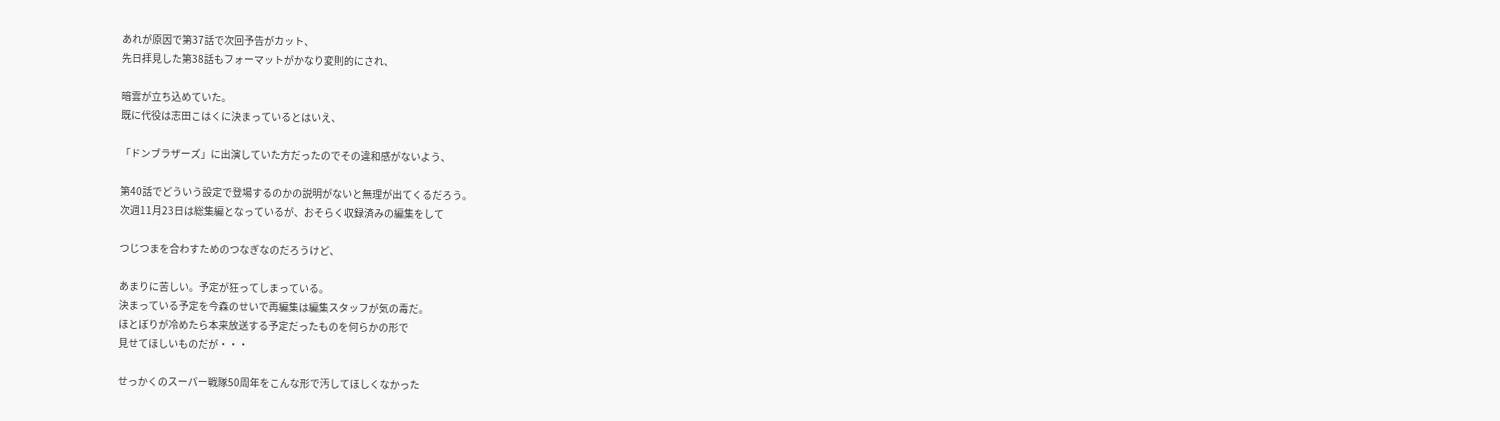あれが原因で第37話で次回予告がカット、
先日拝見した第38話もフォーマットがかなり変則的にされ、

暗雲が立ち込めていた。
既に代役は志田こはくに決まっているとはいえ、

「ドンブラザーズ」に出演していた方だったのでその違和感がないよう、

第40話でどういう設定で登場するのかの説明がないと無理が出てくるだろう。
次週11月23日は総集編となっているが、おそらく収録済みの編集をして

つじつまを合わすためのつなぎなのだろうけど、

あまりに苦しい。予定が狂ってしまっている。
決まっている予定を今森のせいで再編集は編集スタッフが気の毒だ。
ほとぼりが冷めたら本来放送する予定だったものを何らかの形で
見せてほしいものだが・・・

せっかくのスーパー戦隊50周年をこんな形で汚してほしくなかった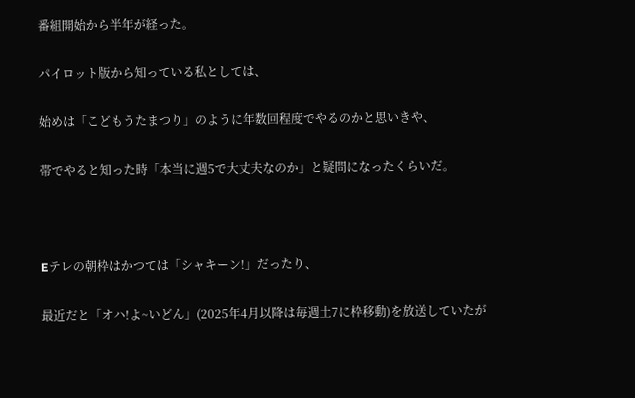番組開始から半年が経った。

パイロット版から知っている私としては、

始めは「こどもうたまつり」のように年数回程度でやるのかと思いきや、

帯でやると知った時「本当に週5で大丈夫なのか」と疑問になったくらいだ。



Eテレの朝枠はかつては「シャキーン!」だったり、

最近だと「オハ!よ~いどん」(2025年4月以降は毎週土7に枠移動)を放送していたが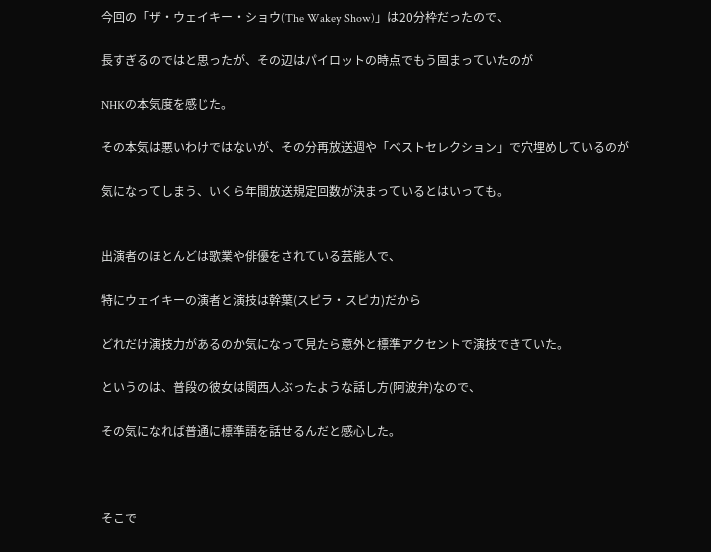今回の「ザ・ウェイキー・ショウ(The Wakey Show)」は20分枠だったので、

長すぎるのではと思ったが、その辺はパイロットの時点でもう固まっていたのが

NHKの本気度を感じた。

その本気は悪いわけではないが、その分再放送週や「ベストセレクション」で穴埋めしているのが

気になってしまう、いくら年間放送規定回数が決まっているとはいっても。


出演者のほとんどは歌業や俳優をされている芸能人で、

特にウェイキーの演者と演技は幹葉(スピラ・スピカ)だから

どれだけ演技力があるのか気になって見たら意外と標準アクセントで演技できていた。

というのは、普段の彼女は関西人ぶったような話し方(阿波弁)なので、

その気になれば普通に標準語を話せるんだと感心した。



そこで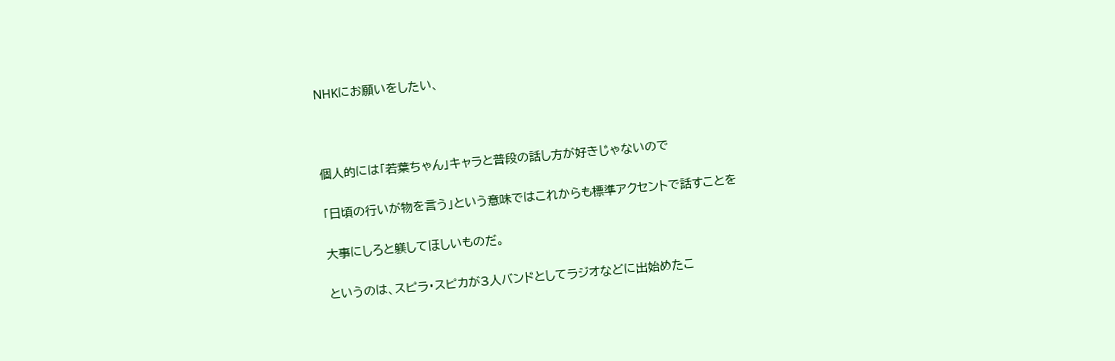NHKにお願いをしたい、



個人的には「若葉ちゃん」キャラと普段の話し方が好きじゃないので

「日頃の行いが物を言う」という意味ではこれからも標準アクセントで話すことを

大事にしろと躾してほしいものだ。

というのは、スピラ・スピカが3人バンドとしてラジオなどに出始めたこ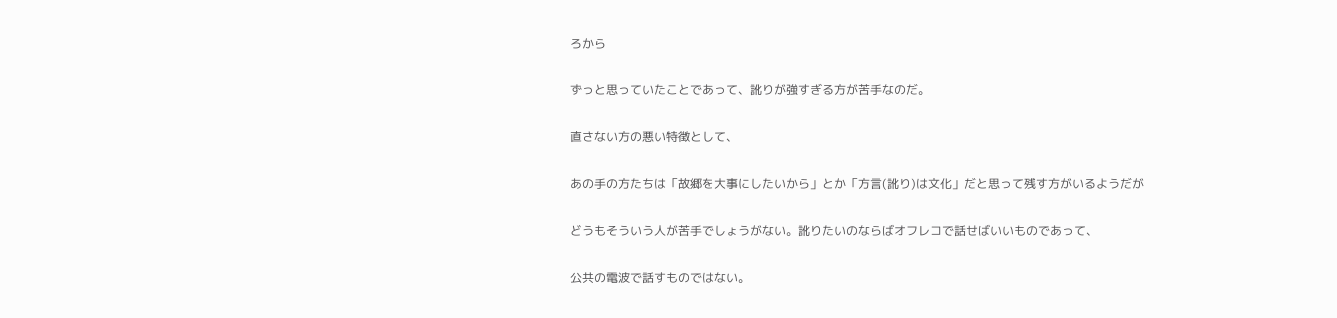ろから

ずっと思っていたことであって、訛りが強すぎる方が苦手なのだ。

直さない方の悪い特徴として、

あの手の方たちは「故郷を大事にしたいから」とか「方言(訛り)は文化」だと思って残す方がいるようだが

どうもそういう人が苦手でしょうがない。訛りたいのならばオフレコで話せばいいものであって、

公共の電波で話すものではない。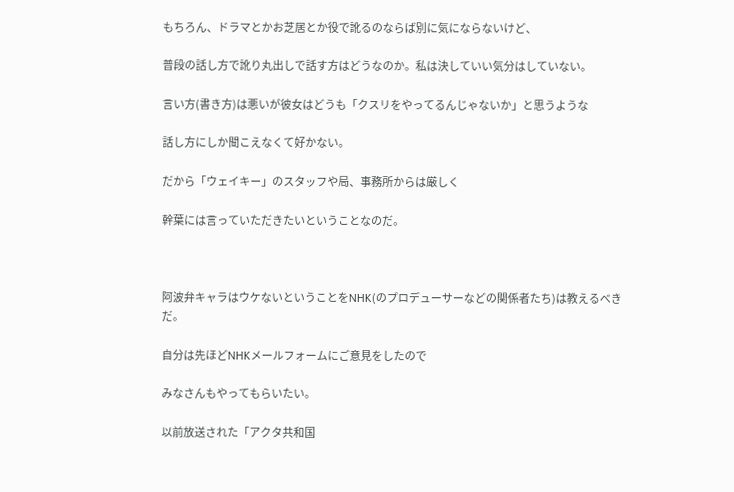もちろん、ドラマとかお芝居とか役で訛るのならば別に気にならないけど、

普段の話し方で訛り丸出しで話す方はどうなのか。私は決していい気分はしていない。

言い方(書き方)は悪いが彼女はどうも「クスリをやってるんじゃないか」と思うような

話し方にしか聞こえなくて好かない。

だから「ウェイキー」のスタッフや局、事務所からは厳しく

幹葉には言っていただきたいということなのだ。



阿波弁キャラはウケないということをNHK(のプロデューサーなどの関係者たち)は教えるべきだ。

自分は先ほどNHKメールフォームにご意見をしたので

みなさんもやってもらいたい。

以前放送された「アクタ共和国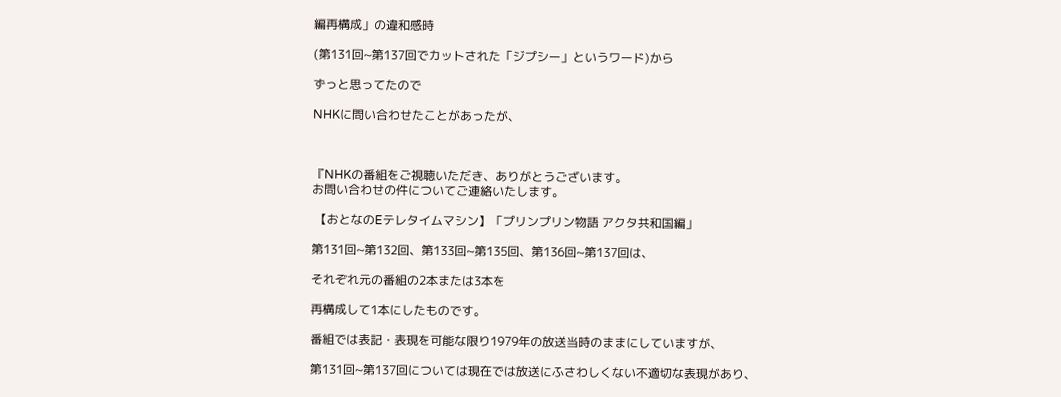編再構成」の違和感時

(第131回~第137回でカットされた「ジプシー」というワード)から

ずっと思ってたので

NHKに問い合わせたことがあったが、



『NHKの番組をご視聴いただき、ありがとうございます。
お問い合わせの件についてご連絡いたします。

 【おとなのEテレタイムマシン】「プリンプリン物語 アクタ共和国編」

第131回~第132回、第133回~第135回、第136回~第137回は、

それぞれ元の番組の2本または3本を

再構成して1本にしたものです。

番組では表記・表現を可能な限り1979年の放送当時のままにしていますが、

第131回~第137回については現在では放送にふさわしくない不適切な表現があり、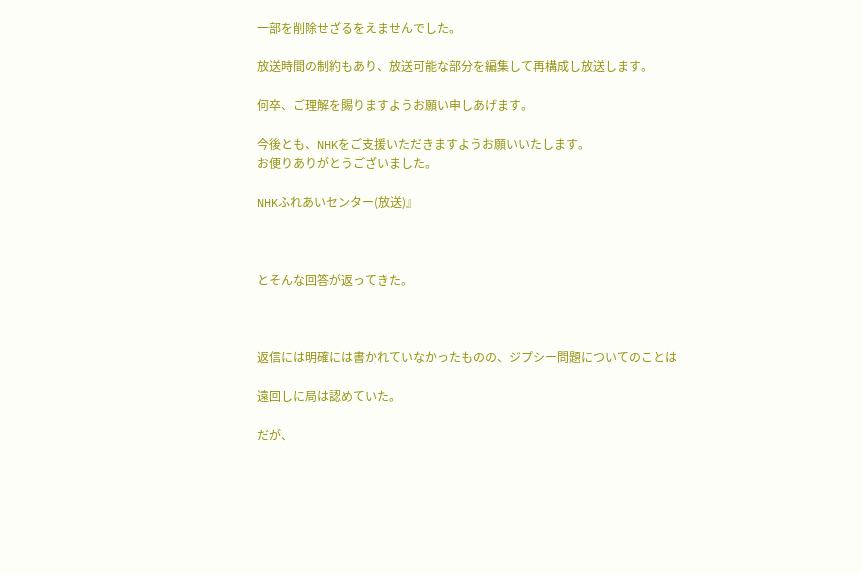一部を削除せざるをえませんでした。

放送時間の制約もあり、放送可能な部分を編集して再構成し放送します。

何卒、ご理解を賜りますようお願い申しあげます。

今後とも、NHKをご支援いただきますようお願いいたします。
お便りありがとうございました。

NHKふれあいセンター(放送)』



とそんな回答が返ってきた。



返信には明確には書かれていなかったものの、ジプシー問題についてのことは

遠回しに局は認めていた。

だが、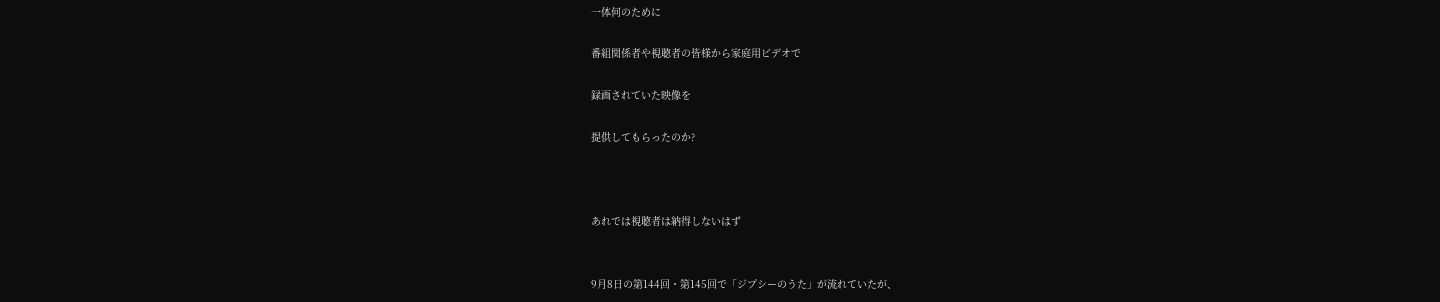一体何のために

番組関係者や視聴者の皆様から家庭用ビデオで

録画されていた映像を

提供してもらったのか?



あれでは視聴者は納得しないはず


9月8日の第144回・第145回で「ジプシーのうた」が流れていたが、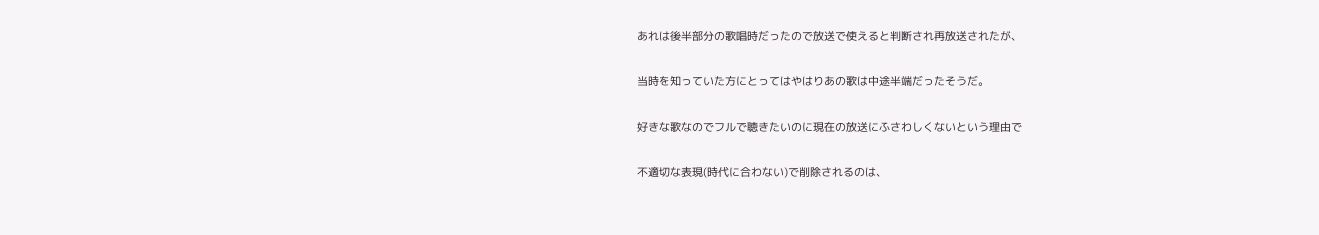あれは後半部分の歌唱時だったので放送で使えると判断され再放送されたが、

当時を知っていた方にとってはやはりあの歌は中途半端だったそうだ。

好きな歌なのでフルで聴きたいのに現在の放送にふさわしくないという理由で

不適切な表現(時代に合わない)で削除されるのは、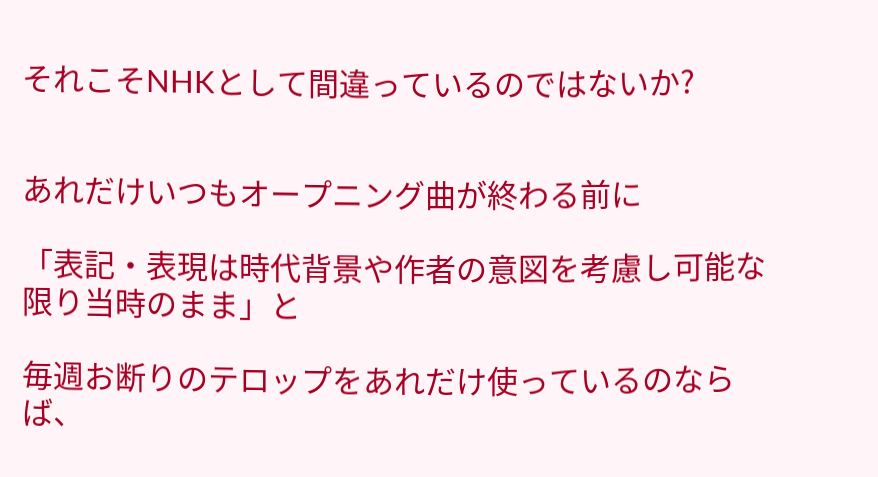それこそNHKとして間違っているのではないか?


あれだけいつもオープニング曲が終わる前に

「表記・表現は時代背景や作者の意図を考慮し可能な限り当時のまま」と

毎週お断りのテロップをあれだけ使っているのならば、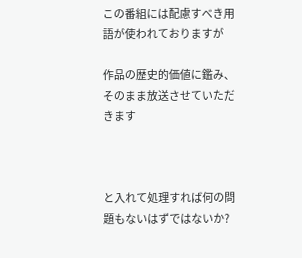この番組には配慮すべき用語が使われておりますが

作品の歴史的価値に鑑み、そのまま放送させていただきます



と入れて処理すれば何の問題もないはずではないか?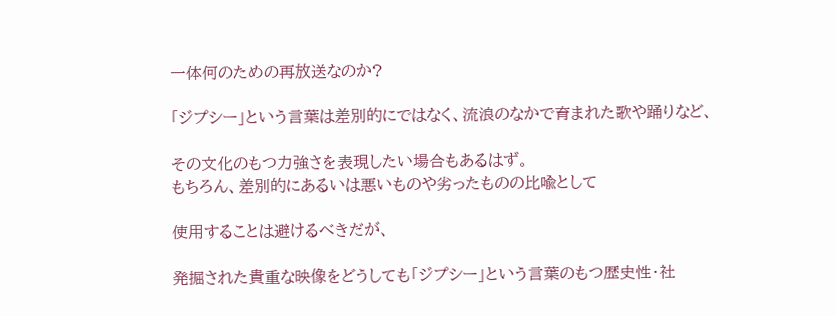一体何のための再放送なのか?

「ジプシー」という言葉は差別的にではなく、流浪のなかで育まれた歌や踊りなど、

その文化のもつ力強さを表現したい場合もあるはず。
もちろん、差別的にあるいは悪いものや劣ったものの比喩として

使用することは避けるべきだが、

発掘された貴重な映像をどうしても「ジプシー」という言葉のもつ歴史性・社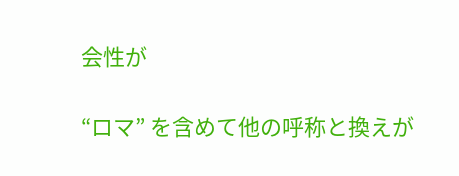会性が

“ロマ” を含めて他の呼称と換えが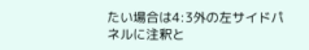たい場合は4:3外の左サイドパネルに注釈と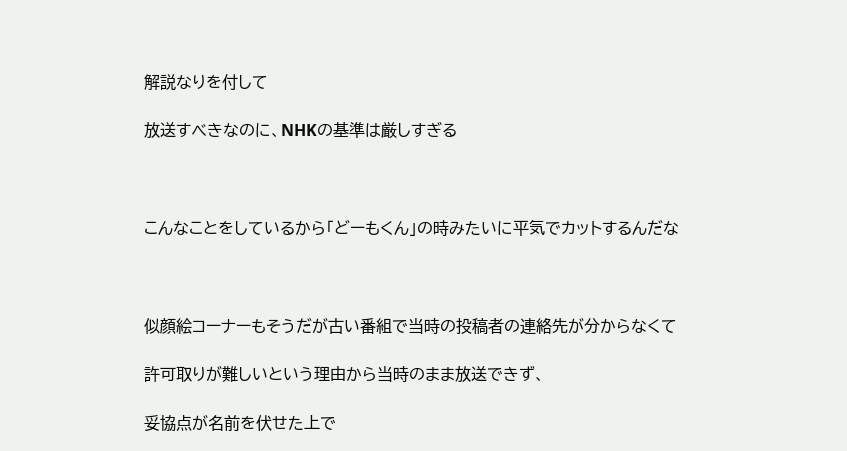解説なりを付して

放送すべきなのに、NHKの基準は厳しすぎる



こんなことをしているから「どーもくん」の時みたいに平気でカットするんだな



似顔絵コーナーもそうだが古い番組で当時の投稿者の連絡先が分からなくて

許可取りが難しいという理由から当時のまま放送できず、

妥協点が名前を伏せた上で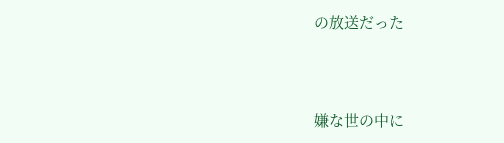の放送だった



嫌な世の中に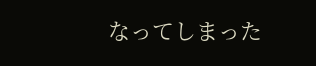なってしまった